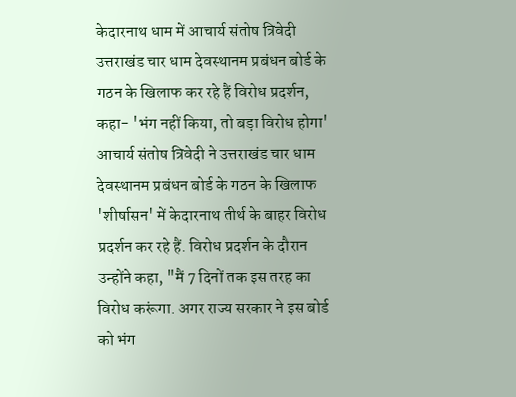केदारनाथ धाम में आचार्य संतोष त्रिवेदी उत्तराखंड चार धाम देवस्थानम प्रबंधन बोर्ड के गठन के खिलाफ कर रहे हैं विरोध प्रदर्शन, कहा- 'भंग नहीं किया, तो बड़ा विरोध होगा'
आचार्य संतोष त्रिवेदी ने उत्तराखंड चार धाम देवस्थानम प्रबंधन बोर्ड के गठन के खिलाफ 'शीर्षासन' में केदारनाथ तीर्थ के बाहर विरोध प्रदर्शन कर रहे हैं. विरोध प्रदर्शन के दौरान उन्होंने कहा, "मैं 7 दिनों तक इस तरह का विरोध करूंगा. अगर राज्य सरकार ने इस बोर्ड को भंग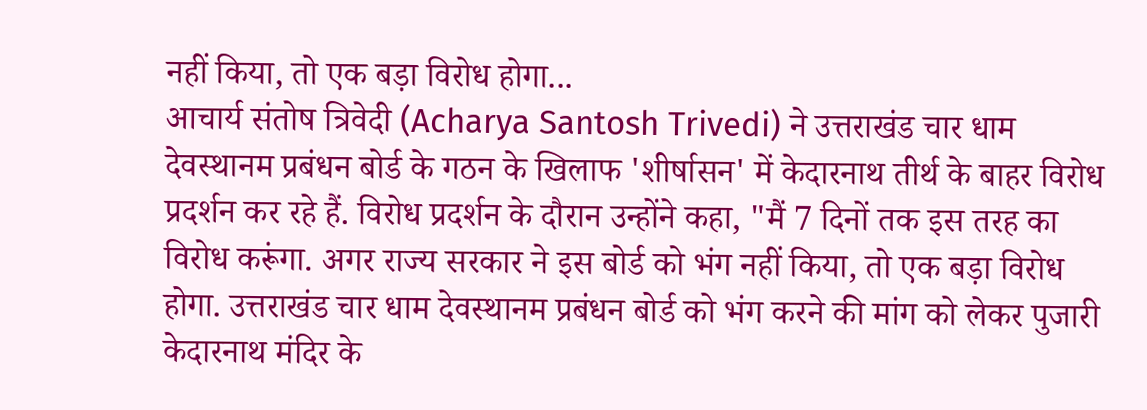नहीं किया, तो एक बड़ा विरोध होगा...
आचार्य संतोष त्रिवेदी (Acharya Santosh Trivedi) ने उत्तराखंड चार धाम देवस्थानम प्रबंधन बोर्ड के गठन के खिलाफ 'शीर्षासन' में केदारनाथ तीर्थ के बाहर विरोध प्रदर्शन कर रहे हैं. विरोध प्रदर्शन के दौरान उन्होंने कहा, "मैं 7 दिनों तक इस तरह का विरोध करूंगा. अगर राज्य सरकार ने इस बोर्ड को भंग नहीं किया, तो एक बड़ा विरोध होगा. उत्तराखंड चार धाम देवस्थानम प्रबंधन बोर्ड को भंग करने की मांग को लेकर पुजारी केदारनाथ मंदिर के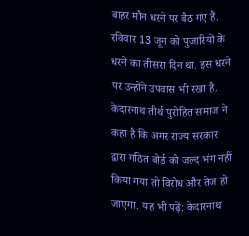बाहर मौन धरने पर बैठ गए हैं. रविवार 13 जून को पुजारियों के धरने का तीसरा दिन था. इस धरने पर उन्होंने उपवास भी रखा है. केदारनाथ तीर्थ पुरोहित समाज ने कहा है कि अगर राज्य सरकार द्वारा गठित बोर्ड को जल्द भंग नहीं किया गया तो विरोध और तेज हो जाएगा. यह भी पढ़ें: केदारनाथ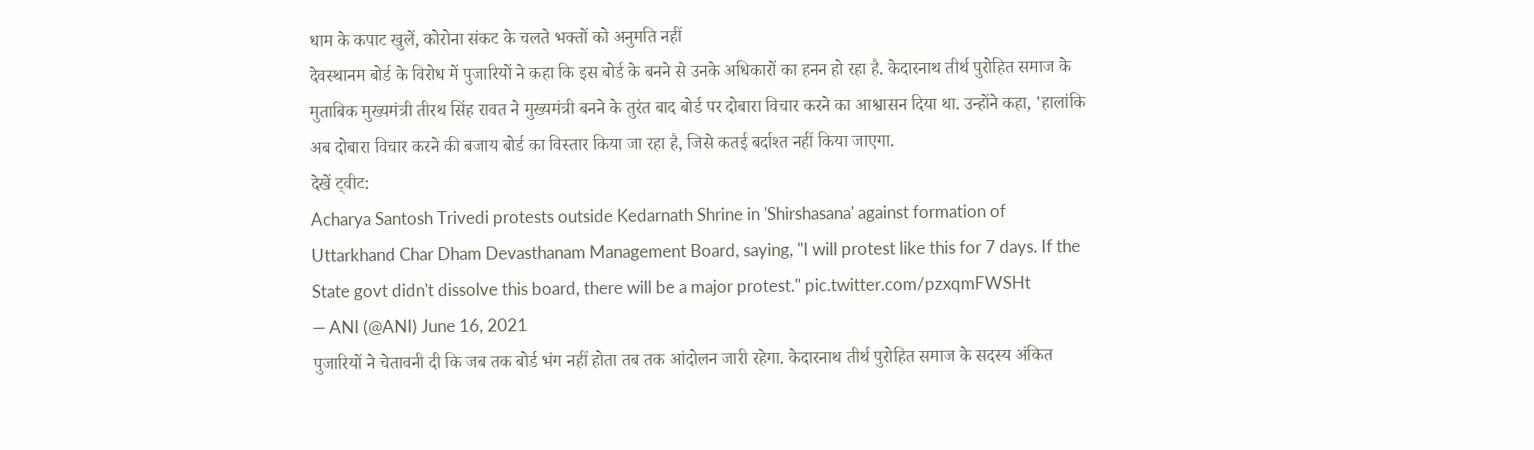धाम के कपाट खुलें, कोरोना संकट के चलते भक्तों को अनुमति नहीं
देवस्थानम बोर्ड के विरोध में पुजारियों ने कहा कि इस बोर्ड के बनने से उनके अधिकारों का हनन हो रहा है. केदारनाथ तीर्थ पुरोहित समाज के मुताबिक मुख्यमंत्री तीरथ सिंह रावत ने मुख्यमंत्री बनने के तुरंत बाद बोर्ड पर दोबारा विचार करने का आश्वासन दिया था. उन्होंने कहा, 'हालांकि अब दोबारा विचार करने की बजाय बोर्ड का विस्तार किया जा रहा है, जिसे कतई बर्दाश्त नहीं किया जाएगा.
देखें ट्वीट:
Acharya Santosh Trivedi protests outside Kedarnath Shrine in 'Shirshasana' against formation of Uttarkhand Char Dham Devasthanam Management Board, saying, "I will protest like this for 7 days. If the State govt didn't dissolve this board, there will be a major protest." pic.twitter.com/pzxqmFWSHt
— ANI (@ANI) June 16, 2021
पुजारियों ने चेतावनी दी कि जब तक बोर्ड भंग नहीं होता तब तक आंदोलन जारी रहेगा. केदारनाथ तीर्थ पुरोहित समाज के सदस्य अंकित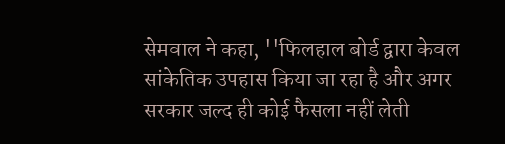सेमवाल ने कहा, ''फिलहाल बोर्ड द्वारा केवल सांकेतिक उपहास किया जा रहा है और अगर सरकार जल्द ही कोई फैसला नहीं लेती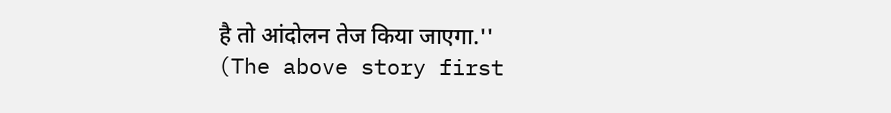है तो आंदोलन तेज किया जाएगा.''
(The above story first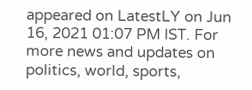appeared on LatestLY on Jun 16, 2021 01:07 PM IST. For more news and updates on politics, world, sports,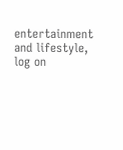entertainment and lifestyle, log on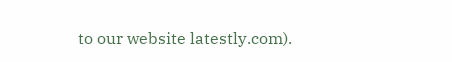to our website latestly.com).